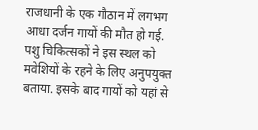राजधानी के एक गौठान में लगभग आधा दर्जन गायों की मौत हो गई. पशु चिकित्सकों ने इस स्थल को मवेशियों के रहने के लिए अनुपयुक्त बताया. इसके बाद गायों को यहां से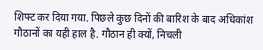शिफ्ट कर दिया गया. पिछले कुछ दिनों की बारिश के बाद अधिकांश गौठानों का यही हाल है. गौठान ही क्यों, निचली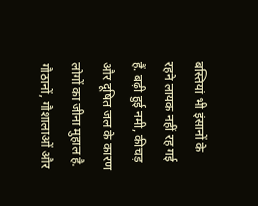बस्तियां भी इंसानों के रहने लायक नहीं रह गई हैं. बढ़ी हुई नमी, कीचड़ और दूषित जल के कारण लोगों का जीना मुहाल है. गौठानों, गौशालाओं और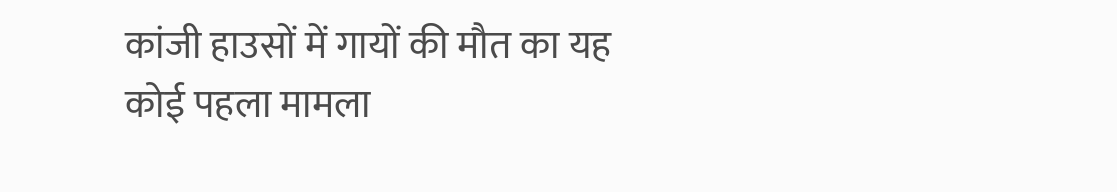कांजी हाउसों में गायों की मौत का यह कोई पहला मामला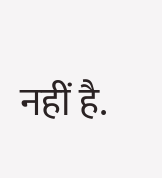नहीं है.